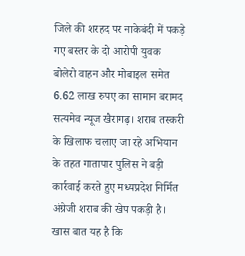जिले की शरहद पर नाकेबंदी में पकड़े गए बस्तर के दो आरोपी युवक
बोलेरो वाहन और मोबाइल समेत 6.62 लाख रुपए का सामान बरामद
सत्यमेव न्यूज खैरागढ़। शराब तस्करी के खिलाफ चलाए जा रहे अभियान के तहत गातापार पुलिस ने बड़ी कार्रवाई करते हुए मध्यप्रदेश निर्मित अंग्रेजी शराब की खेप पकड़ी है। खास बात यह है कि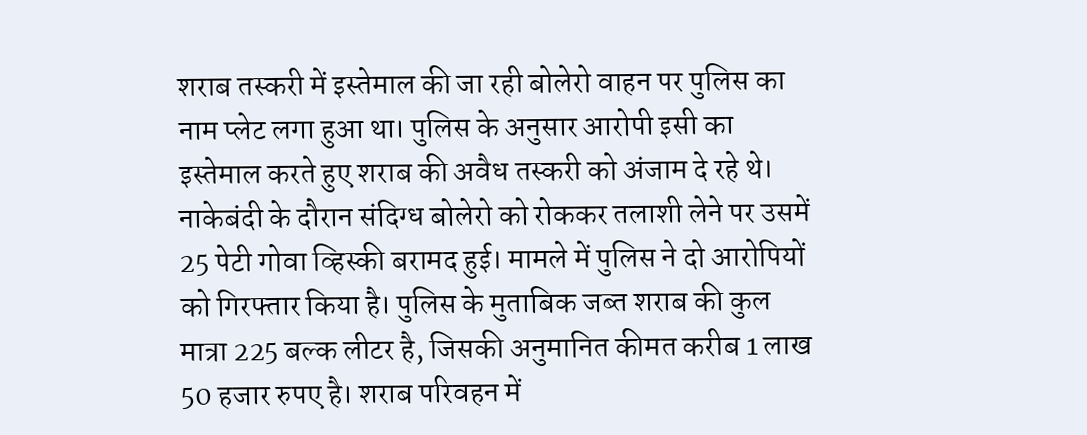शराब तस्करी में इस्तेमाल की जा रही बोलेरो वाहन पर पुलिस का नाम प्लेट लगा हुआ था। पुलिस के अनुसार आरोपी इसी का इस्तेमाल करते हुए शराब की अवैध तस्करी को अंजाम दे रहे थे। नाकेबंदी के दौरान संदिग्ध बोलेरो को रोककर तलाशी लेने पर उसमें 25 पेटी गोवा व्हिस्की बरामद हुई। मामले में पुलिस ने दो आरोपियों को गिरफ्तार किया है। पुलिस के मुताबिक जब्त शराब की कुल मात्रा 225 बल्क लीटर है, जिसकी अनुमानित कीमत करीब 1 लाख 50 हजार रुपए है। शराब परिवहन में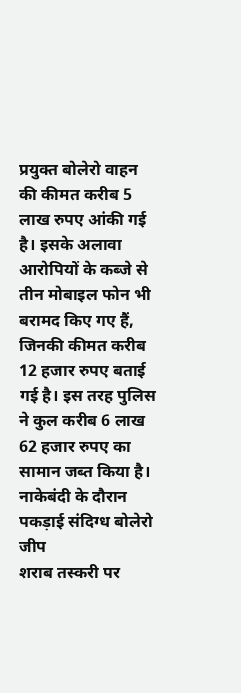प्रयुक्त बोलेरो वाहन की कीमत करीब 5 लाख रुपए आंकी गई है। इसके अलावा आरोपियों के कब्जे से तीन मोबाइल फोन भी बरामद किए गए हैं, जिनकी कीमत करीब 12 हजार रुपए बताई गई है। इस तरह पुलिस ने कुल करीब 6 लाख 62 हजार रुपए का सामान जब्त किया है।
नाकेबंदी के दौरान पकड़ाई संदिग्ध बोलेरो जीप
शराब तस्करी पर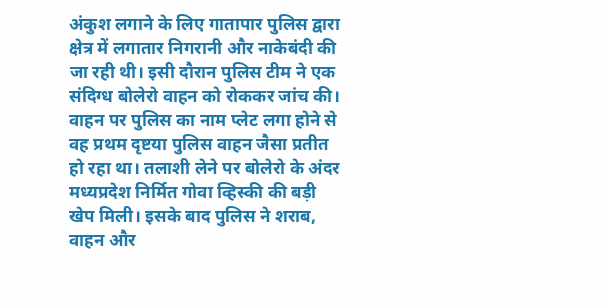अंकुश लगाने के लिए गातापार पुलिस द्वारा क्षेत्र में लगातार निगरानी और नाकेबंदी की जा रही थी। इसी दौरान पुलिस टीम ने एक संदिग्ध बोलेरो वाहन को रोककर जांच की। वाहन पर पुलिस का नाम प्लेट लगा होने से वह प्रथम दृष्टया पुलिस वाहन जैसा प्रतीत हो रहा था। तलाशी लेने पर बोलेरो के अंदर मध्यप्रदेश निर्मित गोवा व्हिस्की की बड़ी खेप मिली। इसके बाद पुलिस ने शराब, वाहन और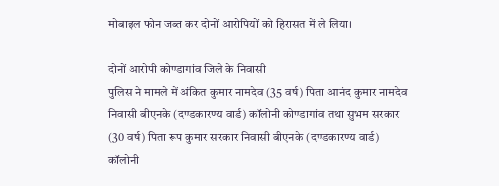मोबाइल फोन जब्त कर दोनों आरोपियों को हिरासत में ले लिया।

दोनों आरोपी कोण्डागांव जिले के निवासी
पुलिस ने मामले में अंकित कुमार नामदेव (35 वर्ष) पिता आनंद कुमार नामदेव निवासी बीएनके (दण्डकारण्य वार्ड) कॉलोनी कोण्डागांव तथा सुभम सरकार (30 वर्ष) पिता रूप कुमार सरकार निवासी बीएनके (दण्डकारण्य वार्ड) कॉलोनी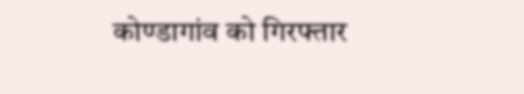कोण्डागांव को गिरफ्तार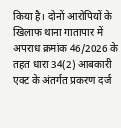किया है। दोनों आरोपियों के खिलाफ थाना गातापार में अपराध क्रमांक 46/2026 के तहत धारा 34(2) आबकारी एक्ट के अंतर्गत प्रकरण दर्ज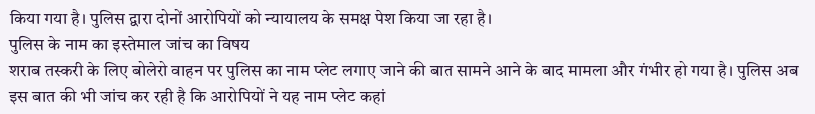किया गया है। पुलिस द्वारा दोनों आरोपियों को न्यायालय के समक्ष पेश किया जा रहा है।
पुलिस के नाम का इस्तेमाल जांच का विषय
शराब तस्करी के लिए बोलेरो वाहन पर पुलिस का नाम प्लेट लगाए जाने की बात सामने आने के बाद मामला और गंभीर हो गया है। पुलिस अब इस बात की भी जांच कर रही है कि आरोपियों ने यह नाम प्लेट कहां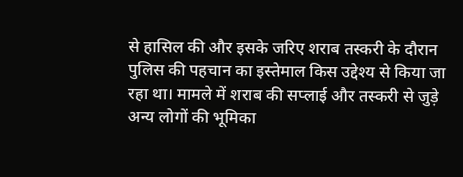से हासिल की और इसके जरिए शराब तस्करी के दौरान पुलिस की पहचान का इस्तेमाल किस उद्देश्य से किया जा रहा था। मामले में शराब की सप्लाई और तस्करी से जुड़े अन्य लोगों की भूमिका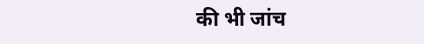की भी जांच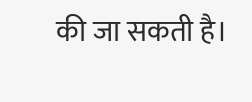की जा सकती है।